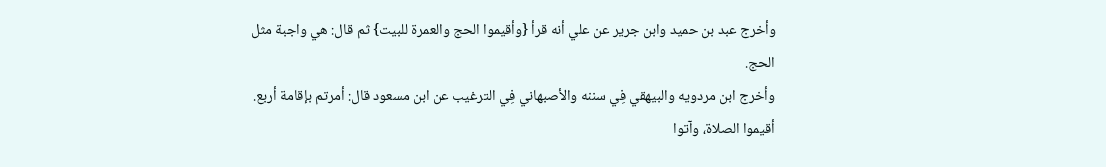وأخرج عبد بن حميد وابن جرير عن علي أنه قرأ {وأقيموا الحج والعمرة للبيت} ثم قال: هي واجبة مثل الحج.
وأخرج ابن مردويه والبيهقي فِي سننه والأصبهاني فِي الترغيب عن ابن مسعود قال: أمرتم بإقامة أربع. أقيموا الصلاة، وآتوا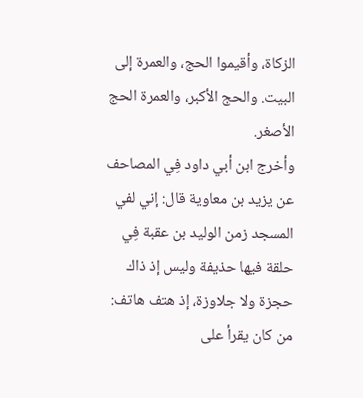الزكاة، وأقيموا الحج، والعمرة إلى البيت. والحج الأكبر، والعمرة الحج الأصغر.
وأخرج ابن أبي داود فِي المصاحف عن يزيد بن معاوية قال: إني لفي المسجد زمن الوليد بن عقبة فِي حلقة فيها حذيفة وليس إذ ذاك حجزة ولا جلاوزة، إذ هتف هاتف: من كان يقرأ على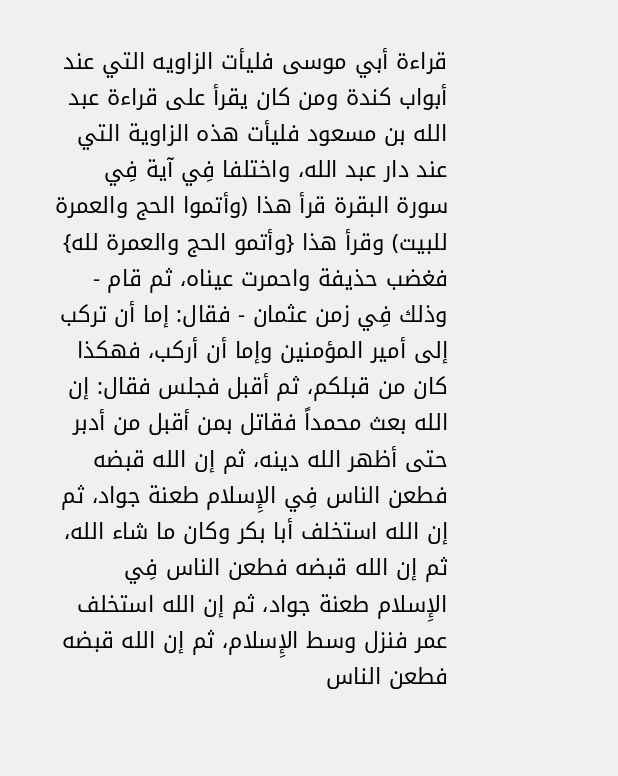قراءة أبي موسى فليأت الزاويه التي عند أبواب كندة ومن كان يقرأ على قراءة عبد الله بن مسعود فليأت هذه الزاوية التي عند دار عبد الله، واختلفا فِي آية فِي سورة البقرة قرأ هذا (وأتموا الحج والعمرة للبيت) وقرأ هذا {وأتمو الحج والعمرة لله} فغضب حذيفة واحمرت عيناه، ثم قام - وذلك فِي زمن عثمان - فقال: إما أن تركب إلى أمير المؤمنين وإما أن أركب، فهكذا كان من قبلكم، ثم أقبل فجلس فقال: إن الله بعث محمداً فقاتل بمن أقبل من أدبر حتى أظهر الله دينه، ثم إن الله قبضه فطعن الناس فِي الإِسلام طعنة جواد، ثم إن الله استخلف أبا بكر وكان ما شاء الله، ثم إن الله قبضه فطعن الناس فِي الإِسلام طعنة جواد، ثم إن الله استخلف عمر فنزل وسط الإِسلام، ثم إن الله قبضه فطعن الناس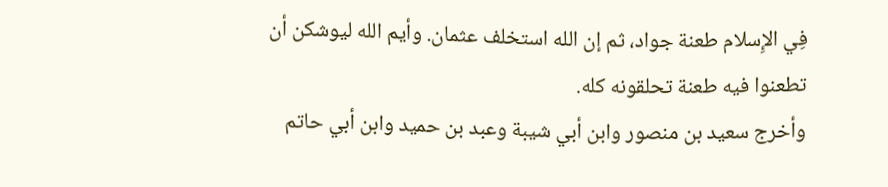فِي الإِسلام طعنة جواد، ثم إن الله استخلف عثمان. وأيم الله ليوشكن أن تطعنوا فيه طعنة تحلقونه كله.
وأخرج سعيد بن منصور وابن أبي شيبة وعبد بن حميد وابن أبي حاتم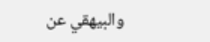والبيهقي عن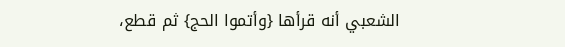الشعبي أنه قرأها {وأتموا الحج} ثم قطع،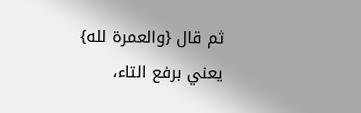ثم قال {والعمرة لله} يعني برفع التاء،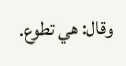وقال: هي تطوع.